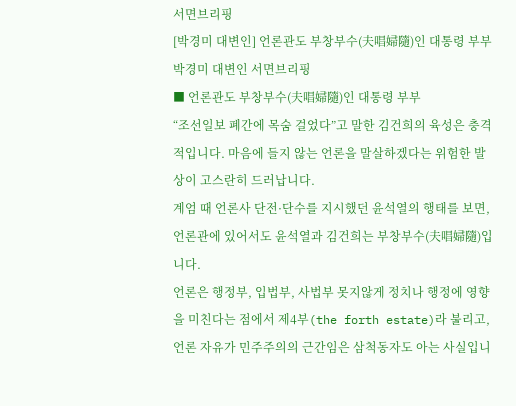서면브리핑
[박경미 대변인] 언론관도 부창부수(夫唱婦隨)인 대통령 부부
박경미 대변인 서면브리핑
■ 언론관도 부창부수(夫唱婦隨)인 대통령 부부
“조선일보 폐간에 목숨 걸었다”고 말한 김건희의 육성은 충격적입니다. 마음에 들지 않는 언론을 말살하겠다는 위험한 발상이 고스란히 드러납니다.
계엄 때 언론사 단전·단수를 지시했던 윤석열의 행태를 보면, 언론관에 있어서도 윤석열과 김건희는 부창부수(夫唱婦隨)입니다.
언론은 행정부, 입법부, 사법부 못지않게 정치나 행정에 영향을 미친다는 점에서 제4부(the forth estate)라 불리고, 언론 자유가 민주주의의 근간임은 삼척동자도 아는 사실입니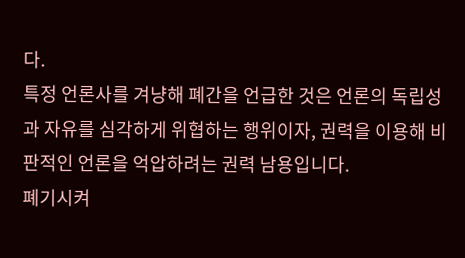다.
특정 언론사를 겨냥해 폐간을 언급한 것은 언론의 독립성과 자유를 심각하게 위협하는 행위이자, 권력을 이용해 비판적인 언론을 억압하려는 권력 남용입니다.
폐기시켜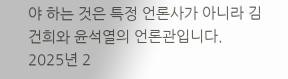야 하는 것은 특정 언론사가 아니라 김건희와 윤석열의 언론관입니다.
2025년 2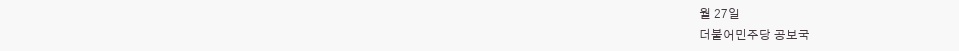월 27일
더불어민주당 공보국